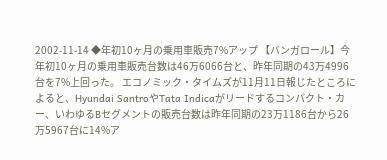2002-11-14 ◆年初10ヶ月の乗用車販売7%アップ 【バンガロール】今年初10ヶ月の乗用車販売台数は46万6066台と、昨年同期の43万4996台を7%上回った。 エコノミック・タイムズが11月11日報じたところによると、Hyundai SantroやTata Indicaがリードするコンパクト・カー、いわゆるBセグメントの販売台数は昨年同期の23万1186台から26万5967台に14%ア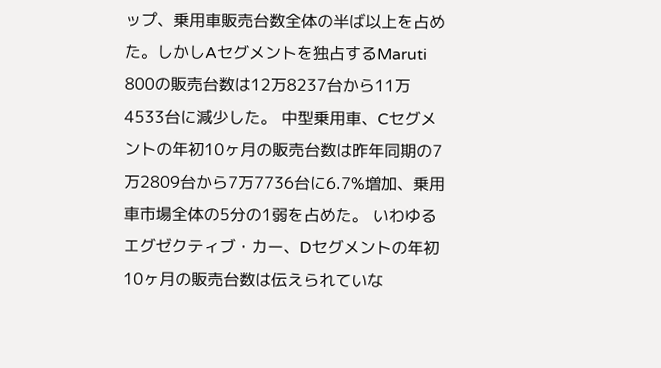ップ、乗用車販売台数全体の半ば以上を占めた。しかしAセグメントを独占するMaruti 800の販売台数は12万8237台から11万4533台に減少した。 中型乗用車、Cセグメントの年初10ヶ月の販売台数は昨年同期の7万2809台から7万7736台に6.7%増加、乗用車市場全体の5分の1弱を占めた。 いわゆるエグゼクティブ・カー、Dセグメントの年初10ヶ月の販売台数は伝えられていな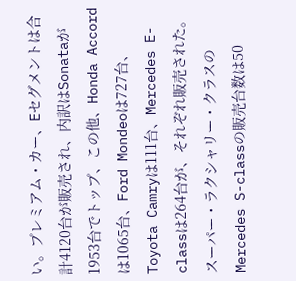い。プレミアム・カー、Eセグメントは合計4120台が販売され、内訳はSonataが1953台でトップ、この他、Honda Accordは1065台、Ford Mondeoは727台、Toyota Camryは111台、Mercedes E-classは264台が、それぞれ販売された。スーパー・ラクシャリー・クラスのMercedes S-classの販売台数は50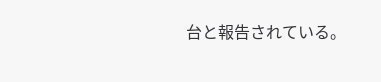台と報告されている。